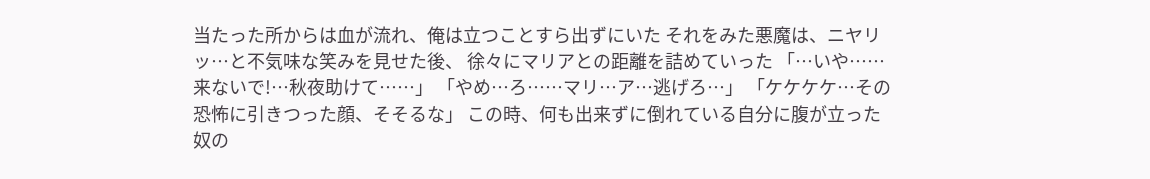当たった所からは血が流れ、俺は立つことすら出ずにいた それをみた悪魔は、ニヤリッ…と不気味な笑みを見せた後、 徐々にマリアとの距離を詰めていった 「…いや……来ないで!…秋夜助けて……」 「やめ…ろ……マリ…ア…逃げろ…」 「ケケケケ…その恐怖に引きつった顔、そそるな」 この時、何も出来ずに倒れている自分に腹が立った 奴の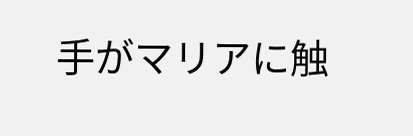手がマリアに触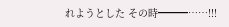れようとした その時━━━……!!!